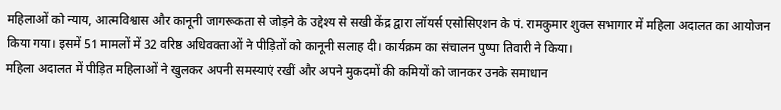महिलाओं को न्याय, आत्मविश्वास और कानूनी जागरूकता से जोड़ने के उद्देश्य से सखी केंद्र द्वारा लॉयर्स एसोसिएशन के पं. रामकुमार शुक्ल सभागार में महिला अदालत का आयोजन किया गया। इसमें 51 मामलों में 32 वरिष्ठ अधिवक्ताओं ने पीड़ितों को कानूनी सलाह दी। कार्यक्रम का संचालन पुष्पा तिवारी ने किया।
महिला अदालत में पीड़ित महिलाओं ने खुलकर अपनी समस्याएं रखीं और अपने मुकदमों की कमियों को जानकर उनके समाधान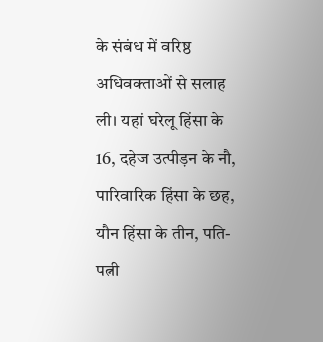के संबंध में वरिष्ठ अधिवक्ताओं से सलाह ली। यहां घरेलू हिंसा के 16, दहेज उत्पीड़न के नौ, पारिवारिक हिंसा के छह, यौन हिंसा के तीन, पति-पत्नी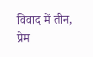विवाद में तीन, प्रेम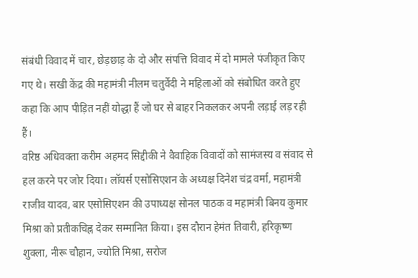संबंधी विवाद में चार, छेड़छाड़ के दो और संपत्ति विवाद में दो मामले पंजीकृत किए गए थे। सखी केंद्र की महामंत्री नीलम चतुर्वेदी ने महिलाओं को संबोधित करते हुए कहा कि आप पीड़ित नहीं योद्धा हैं जो घर से बाहर निकलकर अपनी लड़ाई लड़ रही हैं।
वरिष्ठ अधिवक्ता करीम अहमद सिद्दीकी ने वैवाहिक विवादों को सामंजस्य व संवाद से हल करने पर जोर दिया। लॉयर्स एसोसिएशन के अध्यक्ष दिनेश चंद्र वर्मा, महामंत्री राजीव यादव, बार एसोसिएशन की उपाध्यक्ष सोनल पाठक व महामंत्री बिनय कुमार मिश्रा को प्रतीकचिह्न देकर सम्मानित किया। इस दौरान हेमंत तिवारी, हरिकृष्ण शुक्ला, नीरू चौहान, ज्योति मिश्रा, सरोज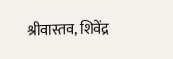श्रीवास्तव, शिवेंद्र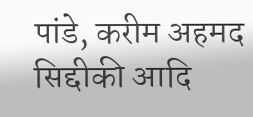पांडे, करीम अहमद सिद्दीकी आदि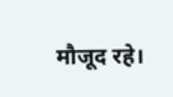मौजूद रहे।